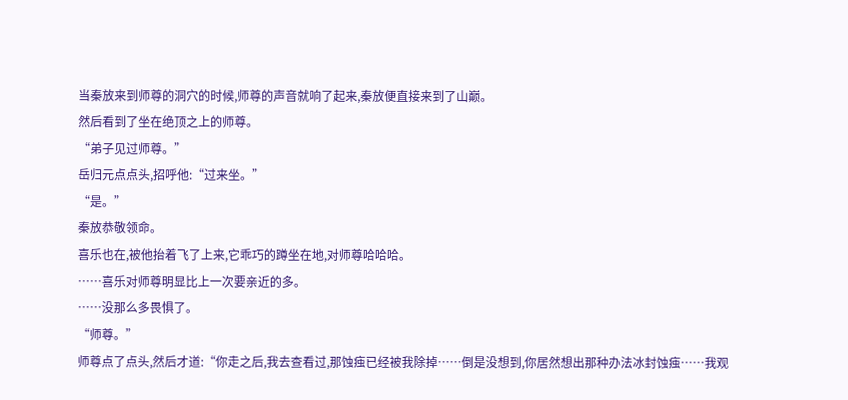当秦放来到师尊的洞穴的时候,师尊的声音就响了起来,秦放便直接来到了山巅。
然后看到了坐在绝顶之上的师尊。
“弟子见过师尊。”
岳归元点点头,招呼他:“过来坐。”
“是。”
秦放恭敬领命。
喜乐也在,被他抬着飞了上来,它乖巧的蹲坐在地,对师尊哈哈哈。
……喜乐对师尊明显比上一次要亲近的多。
……没那么多畏惧了。
“师尊。”
师尊点了点头,然后才道:“你走之后,我去查看过,那蚀痋已经被我除掉……倒是没想到,你居然想出那种办法冰封蚀痋……我观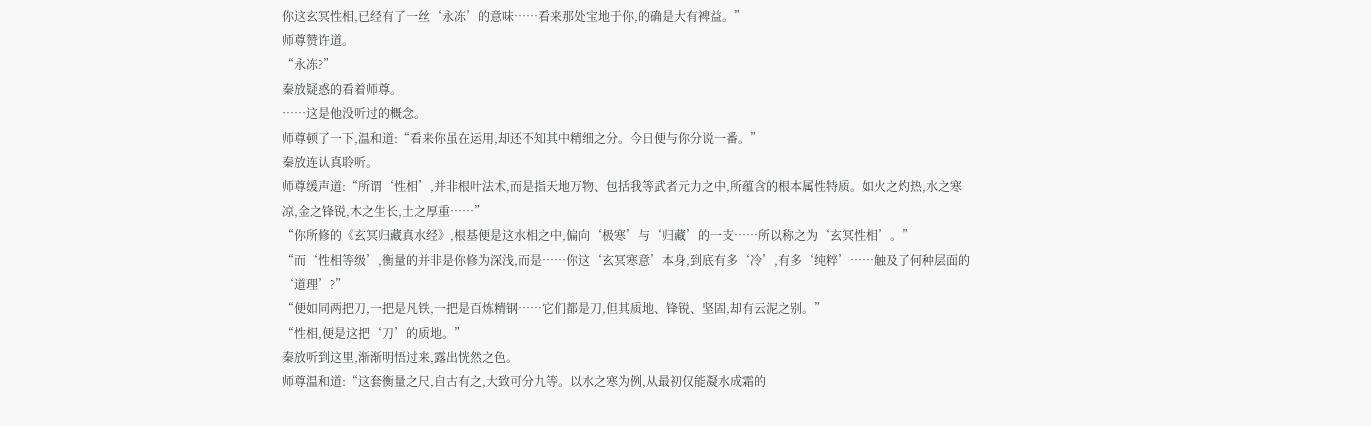你这玄冥性相,已经有了一丝‘永冻’的意味……看来那处宝地于你,的确是大有裨益。”
师尊赞许道。
“永冻?”
秦放疑惑的看着师尊。
……这是他没听过的概念。
师尊顿了一下,温和道:“看来你虽在运用,却还不知其中精细之分。今日便与你分说一番。”
秦放连认真聆听。
师尊缓声道:“所谓‘性相’,并非根叶法术,而是指天地万物、包括我等武者元力之中,所蕴含的根本属性特质。如火之灼热,水之寒凉,金之锋锐,木之生长,土之厚重……”
“你所修的《玄冥归藏真水经》,根基便是这水相之中,偏向‘极寒’与‘归藏’的一支……所以称之为‘玄冥性相’。”
“而‘性相等级’,衡量的并非是你修为深浅,而是……你这‘玄冥寒意’本身,到底有多‘冷’,有多‘纯粹’……触及了何种层面的‘道理’?”
“便如同两把刀,一把是凡铁,一把是百炼精钢……它们都是刀,但其质地、锋锐、坚固,却有云泥之别。”
“性相,便是这把‘刀’的质地。”
秦放听到这里,渐渐明悟过来,露出恍然之色。
师尊温和道:“这套衡量之尺,自古有之,大致可分九等。以水之寒为例,从最初仅能凝水成霜的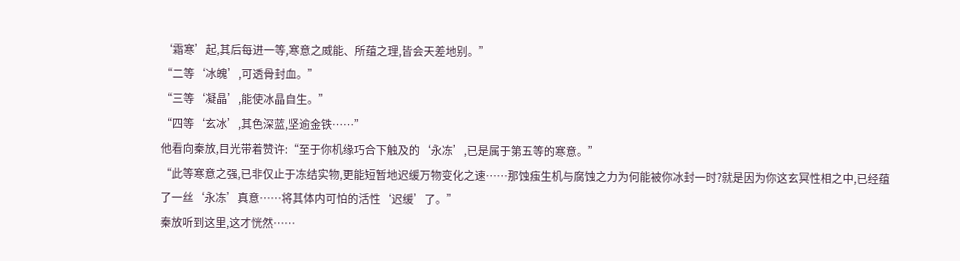‘霜寒’起,其后每进一等,寒意之威能、所蕴之理,皆会天差地别。”
“二等‘冰魄’,可透骨封血。”
“三等‘凝晶’,能使冰晶自生。”
“四等‘玄冰’,其色深蓝,坚逾金铁……”
他看向秦放,目光带着赞许:“至于你机缘巧合下触及的‘永冻’,已是属于第五等的寒意。”
“此等寒意之强,已非仅止于冻结实物,更能短暂地迟缓万物变化之速……那蚀痋生机与腐蚀之力为何能被你冰封一时?就是因为你这玄冥性相之中,已经蕴了一丝‘永冻’真意……将其体内可怕的活性‘迟缓’了。”
秦放听到这里,这才恍然……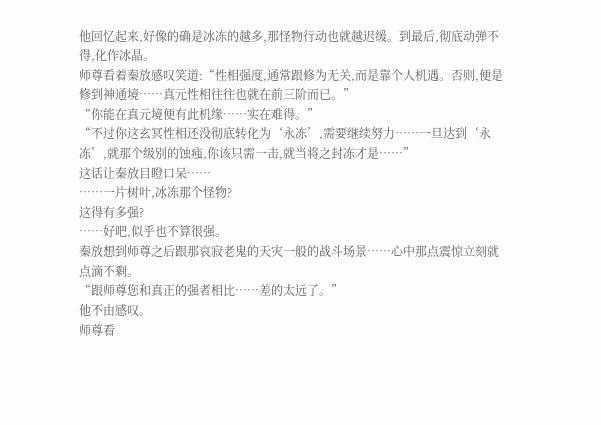他回忆起来,好像的确是冰冻的越多,那怪物行动也就越迟缓。到最后,彻底动弹不得,化作冰晶。
师尊看着秦放感叹笑道:“性相强度,通常跟修为无关,而是靠个人机遇。否则,便是修到神通境……真元性相往往也就在前三阶而已。”
“你能在真元境便有此机缘……实在难得。”
“不过你这玄冥性相还没彻底转化为‘永冻’,需要继续努力……一旦达到‘永冻’,就那个级别的蚀痋,你该只需一击,就当将之封冻才是……”
这话让秦放目瞪口呆……
……一片树叶,冰冻那个怪物?
这得有多强?
……好吧,似乎也不算很强。
秦放想到师尊之后跟那哀寂老鬼的天灾一般的战斗场景……心中那点震惊立刻就点滴不剩。
“跟师尊您和真正的强者相比……差的太远了。”
他不由感叹。
师尊看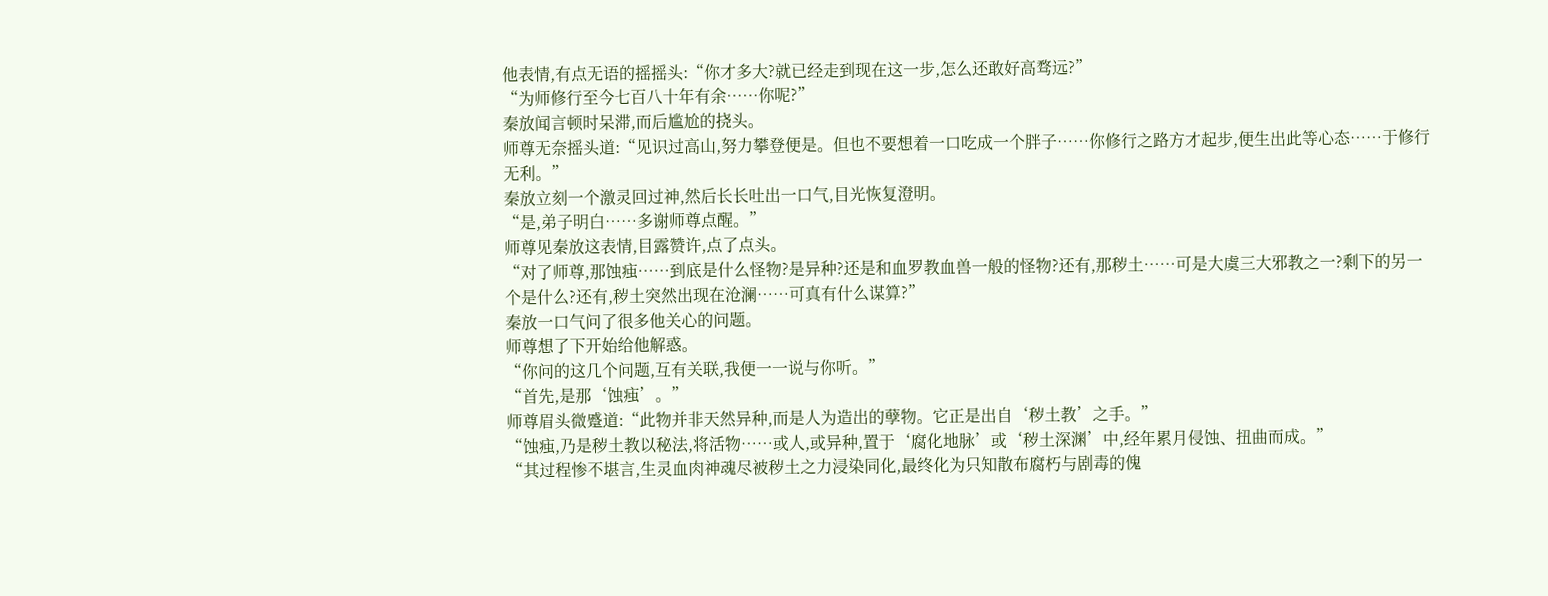他表情,有点无语的摇摇头:“你才多大?就已经走到现在这一步,怎么还敢好高骛远?”
“为师修行至今七百八十年有余……你呢?”
秦放闻言顿时呆滞,而后尴尬的挠头。
师尊无奈摇头道:“见识过高山,努力攀登便是。但也不要想着一口吃成一个胖子……你修行之路方才起步,便生出此等心态……于修行无利。”
秦放立刻一个激灵回过神,然后长长吐出一口气,目光恢复澄明。
“是,弟子明白……多谢师尊点醒。”
师尊见秦放这表情,目露赞许,点了点头。
“对了师尊,那蚀痋……到底是什么怪物?是异种?还是和血罗教血兽一般的怪物?还有,那秽土……可是大虞三大邪教之一?剩下的另一个是什么?还有,秽土突然出现在沧澜……可真有什么谋算?”
秦放一口气问了很多他关心的问题。
师尊想了下开始给他解惑。
“你问的这几个问题,互有关联,我便一一说与你听。”
“首先,是那‘蚀痋’。”
师尊眉头微蹙道:“此物并非天然异种,而是人为造出的孽物。它正是出自‘秽土教’之手。”
“蚀痋,乃是秽土教以秘法,将活物……或人,或异种,置于‘腐化地脉’或‘秽土深渊’中,经年累月侵蚀、扭曲而成。”
“其过程惨不堪言,生灵血肉神魂尽被秽土之力浸染同化,最终化为只知散布腐朽与剧毒的傀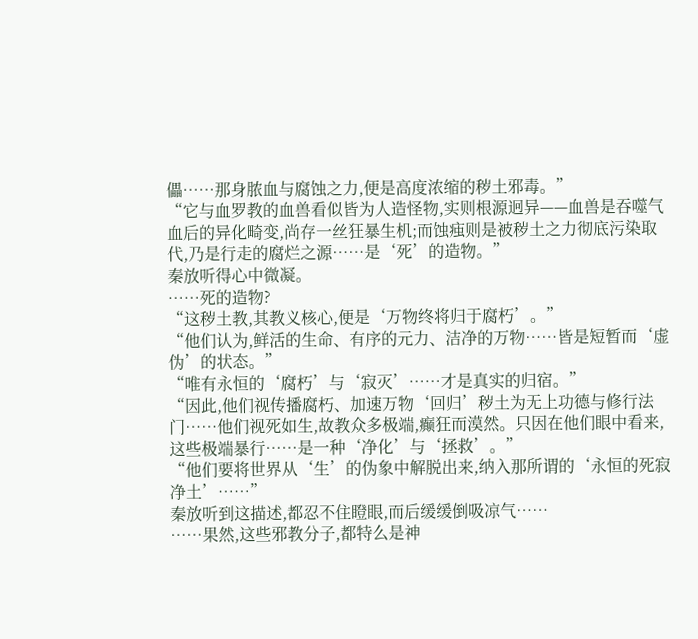儡……那身脓血与腐蚀之力,便是高度浓缩的秽土邪毒。”
“它与血罗教的血兽看似皆为人造怪物,实则根源迥异——血兽是吞噬气血后的异化畸变,尚存一丝狂暴生机;而蚀痋则是被秽土之力彻底污染取代,乃是行走的腐烂之源……是‘死’的造物。”
秦放听得心中微凝。
……死的造物?
“这秽土教,其教义核心,便是‘万物终将归于腐朽’。”
“他们认为,鲜活的生命、有序的元力、洁净的万物……皆是短暂而‘虚伪’的状态。”
“唯有永恒的‘腐朽’与‘寂灭’……才是真实的归宿。”
“因此,他们视传播腐朽、加速万物‘回归’秽土为无上功德与修行法门……他们视死如生,故教众多极端,癫狂而漠然。只因在他们眼中看来,这些极端暴行……是一种‘净化’与‘拯救’。”
“他们要将世界从‘生’的伪象中解脱出来,纳入那所谓的‘永恒的死寂净土’……”
秦放听到这描述,都忍不住瞪眼,而后缓缓倒吸凉气……
……果然,这些邪教分子,都特么是神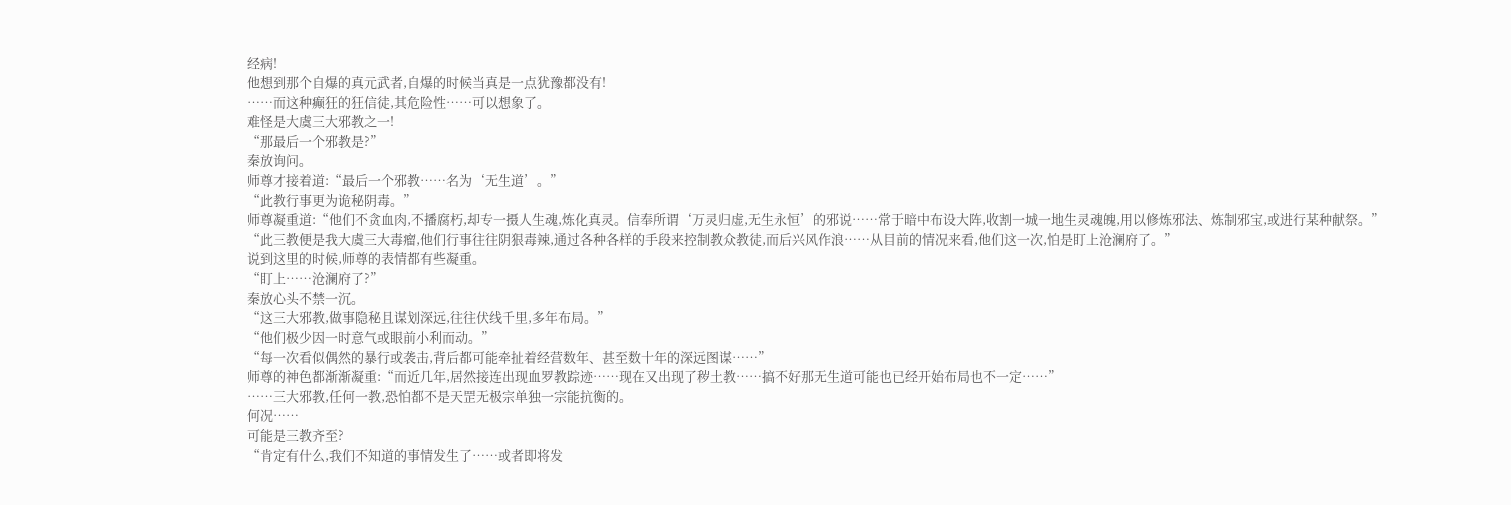经病!
他想到那个自爆的真元武者,自爆的时候当真是一点犹豫都没有!
……而这种癫狂的狂信徒,其危险性……可以想象了。
难怪是大虞三大邪教之一!
“那最后一个邪教是?”
秦放询问。
师尊才接着道:“最后一个邪教……名为‘无生道’。”
“此教行事更为诡秘阴毒。”
师尊凝重道:“他们不贪血肉,不播腐朽,却专一摄人生魂,炼化真灵。信奉所谓‘万灵归虚,无生永恒’的邪说……常于暗中布设大阵,收割一城一地生灵魂魄,用以修炼邪法、炼制邪宝,或进行某种献祭。”
“此三教便是我大虞三大毒瘤,他们行事往往阴狠毒辣,通过各种各样的手段来控制教众教徒,而后兴风作浪……从目前的情况来看,他们这一次,怕是盯上沧澜府了。”
说到这里的时候,师尊的表情都有些凝重。
“盯上……沧澜府了?”
秦放心头不禁一沉。
“这三大邪教,做事隐秘且谋划深远,往往伏线千里,多年布局。”
“他们极少因一时意气或眼前小利而动。”
“每一次看似偶然的暴行或袭击,背后都可能牵扯着经营数年、甚至数十年的深远图谋……”
师尊的神色都渐渐凝重:“而近几年,居然接连出现血罗教踪迹……现在又出现了秽土教……搞不好那无生道可能也已经开始布局也不一定……”
……三大邪教,任何一教,恐怕都不是天罡无极宗单独一宗能抗衡的。
何况……
可能是三教齐至?
“肯定有什么,我们不知道的事情发生了……或者即将发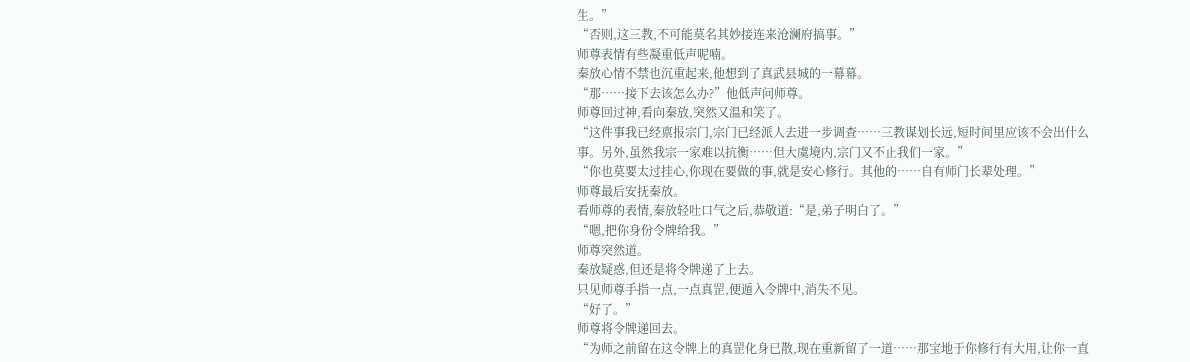生。”
“否则,这三教,不可能莫名其妙接连来沧澜府搞事。”
师尊表情有些凝重低声呢喃。
秦放心情不禁也沉重起来,他想到了真武县城的一幕幕。
“那……接下去该怎么办?”他低声问师尊。
师尊回过神,看向秦放,突然又温和笑了。
“这件事我已经禀报宗门,宗门已经派人去进一步调查……三教谋划长远,短时间里应该不会出什么事。另外,虽然我宗一家难以抗衡……但大虞境内,宗门又不止我们一家。”
“你也莫要太过挂心,你现在要做的事,就是安心修行。其他的……自有师门长辈处理。”
师尊最后安抚秦放。
看师尊的表情,秦放轻吐口气之后,恭敬道:“是,弟子明白了。”
“嗯,把你身份令牌给我。”
师尊突然道。
秦放疑惑,但还是将令牌递了上去。
只见师尊手指一点,一点真罡,便遁入令牌中,消失不见。
“好了。”
师尊将令牌递回去。
“为师之前留在这令牌上的真罡化身已散,现在重新留了一道……那宝地于你修行有大用,让你一直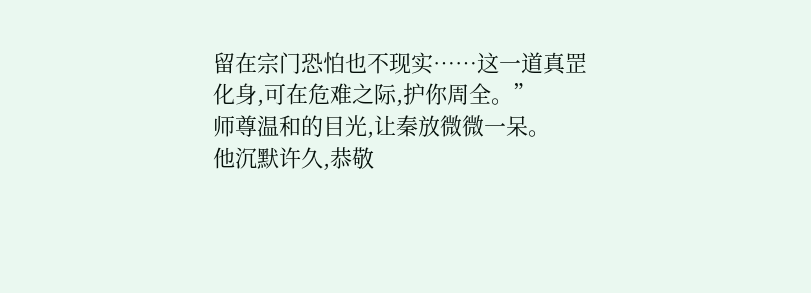留在宗门恐怕也不现实……这一道真罡化身,可在危难之际,护你周全。”
师尊温和的目光,让秦放微微一呆。
他沉默许久,恭敬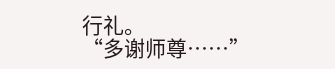行礼。
“多谢师尊……”